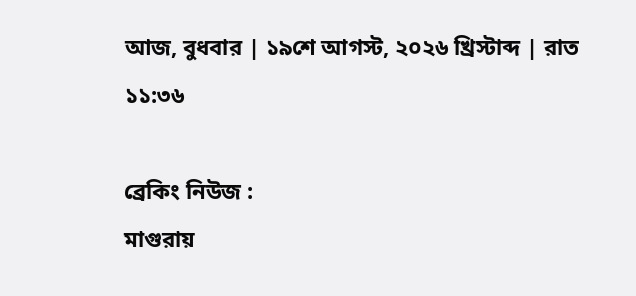আজ, বুধবার | ১৯শে আগস্ট, ২০২৬ খ্রিস্টাব্দ | রাত ১১:৩৬

ব্রেকিং নিউজ :
মাগুরায়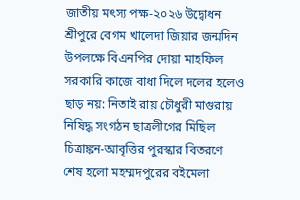জাতীয় মৎস্য পক্ষ-২০২৬ উদ্বোধন শ্রীপুরে বেগম খালেদা জিয়ার জন্মদিন উপলক্ষে বিএনপির দোয়া মাহফিল সরকারি কাজে বাধা দিলে দলের হলেও ছাড় নয়: নিতাই রায় চৌধুরী মাগুরায় নিষিদ্ধ সংগঠন ছাত্রলীগের মিছিল চিত্রাঙ্কন-আবৃত্তির পুরস্কার বিতরণে শেষ হলো মহম্মদপুরের বইমেলা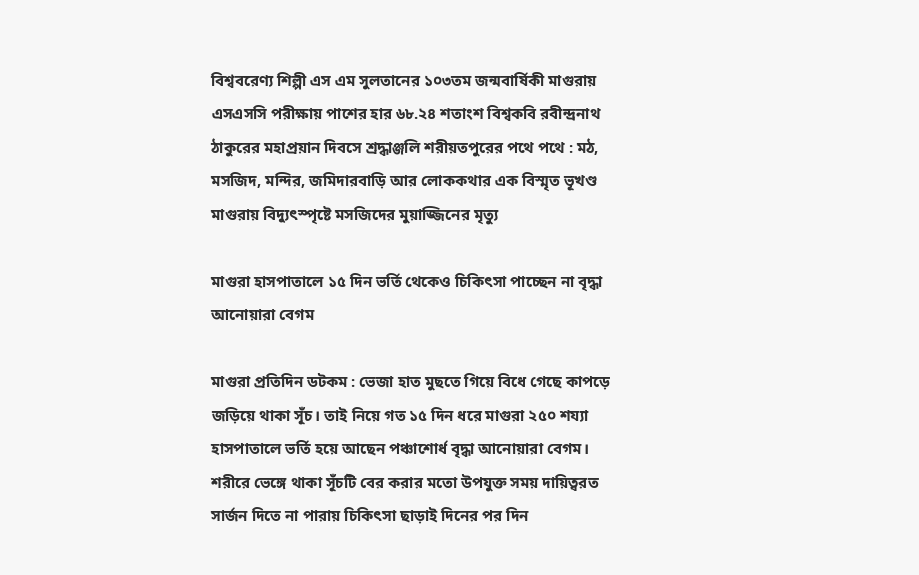বিশ্ববরেণ্য শিল্পী এস এম সুলতানের ১০৩তম জন্মবার্ষিকী মাগুরায় এসএসসি পরীক্ষায় পাশের হার ৬৮.২৪ শতাংশ বিশ্বকবি রবীন্দ্রনাথ ঠাকুরের মহাপ্রয়ান দিবসে শ্রদ্ধাঞ্জলি শরীয়তপুরের পথে পথে : মঠ, মসজিদ, মন্দির, জমিদারবাড়ি আর লোককথার এক বিস্মৃত ভূখণ্ড মাগুরায় বিদ্যুৎস্পৃষ্টে মসজিদের মুয়াজ্জিনের মৃত্যু

মাগুরা হাসপাতালে ১৫ দিন ভর্তি থেকেও চিকিৎসা পাচ্ছেন না বৃদ্ধা আনোয়ারা বেগম

মাগুরা প্রতিদিন ডটকম : ভেজা হাত মুছতে গিয়ে বিধে গেছে কাপড়ে জড়িয়ে থাকা সূঁচ। তাই নিয়ে গত ১৫ দিন ধরে মাগুরা ২৫০ শয্যা হাসপাতালে ভর্তি হয়ে আছেন পঞ্চাশোর্ধ বৃদ্ধা আনোয়ারা বেগম। শরীরে ভেঙ্গে থাকা সূঁচটি বের করার মতো উপযুক্ত সময় দায়িত্বরত সার্জন দিতে না পারায় চিকিৎসা ছাড়াই দিনের পর দিন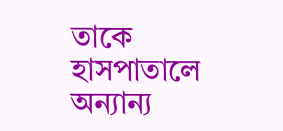তাকে হাসপাতালে অন্যান্য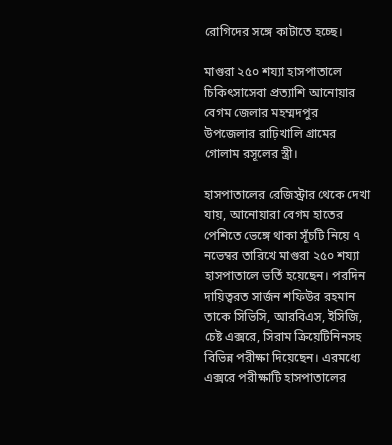রোগিদের সঙ্গে কাটাতে হচ্ছে।

মাগুরা ২৫০ শয্যা হাসপাতালে চিকিৎসাসেবা প্রত্যাশি আনোয়ার বেগম জেলার মহম্মদপুর উপজেলার রাঢ়িখালি গ্রামের গোলাম রসূলের স্ত্রী।

হাসপাতালের রেজিস্ট্রার থেকে দেখা যায়, আনোয়ারা বেগম হাতের পেশিতে ভেঙ্গে থাকা সূঁচটি নিয়ে ৭ নভেম্বর তারিখে মাগুরা ২৫০ শয্যা হাসপাতালে ভর্তি হয়েছেন। পরদিন দায়িত্বরত সার্জন শফিউর রহমান তাকে সিভিসি, আরবিএস, ইসিজি, চেষ্ট এক্সরে, সিরাম ক্রিয়েটিনিনসহ বিভিন্ন পরীক্ষা দিয়েছেন। এরমধ্যে এক্সরে পরীক্ষাটি হাসপাতালের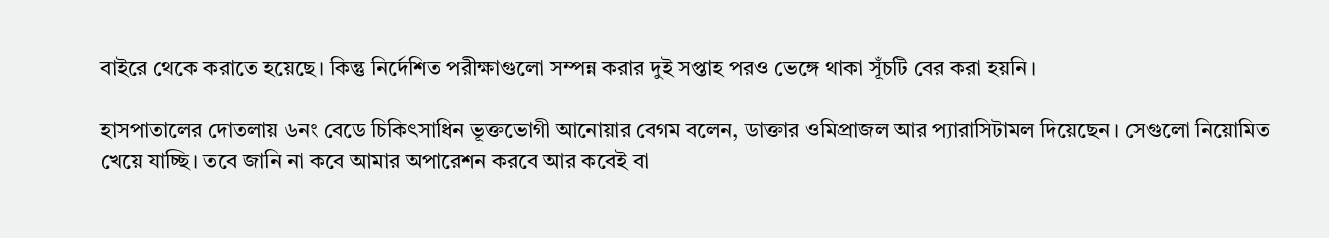বাইরে থেকে করাতে হয়েছে। কিন্তু নির্দেশিত পরীক্ষাগুলো সম্পন্ন করার দুই সপ্তাহ পরও ভেঙ্গে থাকা সূঁচটি বের করা হয়নি।

হাসপাতালের দোতলায় ৬নং বেডে চিকিৎসাধিন ভূক্তভোগী আনোয়ার বেগম বলেন, ডাক্তার ওমিপ্রাজল আর প্যারাসিটামল দিয়েছেন। সেগুলো নিয়োমিত খেয়ে যাচ্ছি। তবে জানি না কবে আমার অপারেশন করবে আর কবেই বা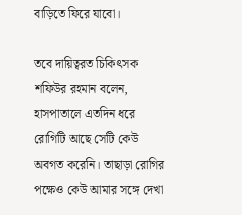বাড়িতে ফিরে যাবো।

তবে দায়িত্বরত চিকিৎসক শফিউর রহমান বলেন, হাসপাতালে এতদিন ধরে রোগিটি আছে সেটি কেউ অবগত করেনি। তাছাড়া রোগির পক্ষেও কেউ আমার সঙ্গে দেখা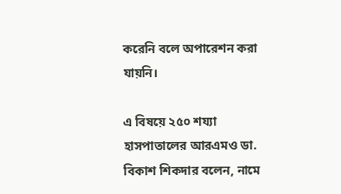করেনি বলে অপারেশন করা যায়নি।

এ বিষয়ে ২৫০ শয্যা হাসপাতালের আরএমও ডা. বিকাশ শিকদার বলেন, নামে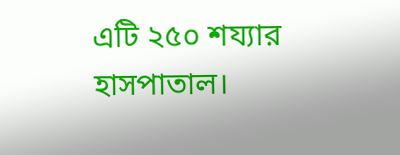এটি ২৫০ শয্যার হাসপাতাল।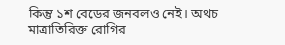কিন্তু ১শ বেডের জনবলও নেই। অথচ মাত্রাতিরিক্ত রোগির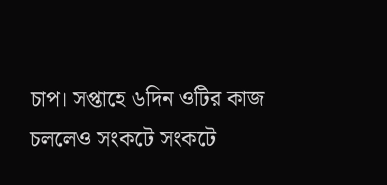চাপ। সপ্তাহে ৬দিন ওটির কাজ চললেও সংকটে সংকটে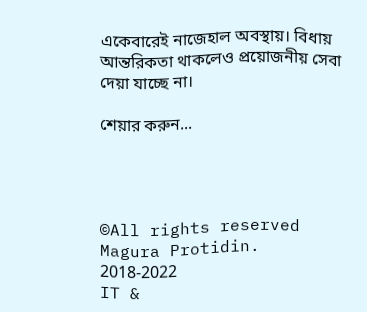একেবারেই নাজেহাল অবস্থায়। বিধায় আন্তরিকতা থাকলেও প্রয়োজনীয় সেবা দেয়া যাচ্ছে না।

শেয়ার করুন...




©All rights reserved Magura Protidin. 2018-2022
IT &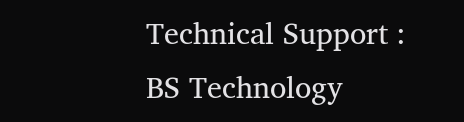Technical Support : BS Technology